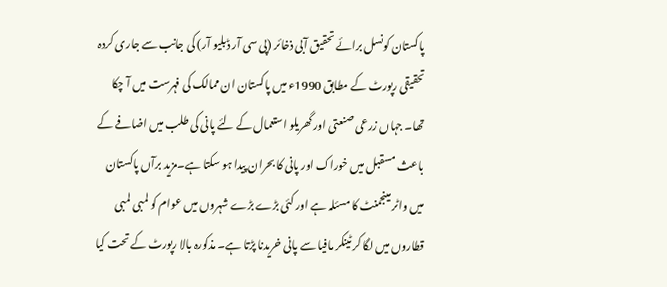پاکستان کونسل برائے تحقیق آبی ذخائر (پی سی آر ڈبلیو آر) کی جانب سے جاری کردہ تحقیقی رپورٹ کے مطابق 1990ء میں پاکستان ان ممالک کی فہرست میں آ چکا تھا۔ جہاں زرعی صنعتی اور گھریلو استعمال کے لئے پانی کی طلب میں اضافے کے باعث مسقبل میں خوراک اور پانی کا بحران پیدا ہو سکتا ہے۔مزید برآں پاکستان میں واٹر مینجمنٹ کا مسئلہ ہے اور کئی بڑے بڑے شہروں میں عوام کو لمبی لمبی قطاروں میں لگا کر ٹینکر مافیا سے پانی خریدنا پڑتا ہے۔ مذکورہ بالا رپورٹ کے تحت کیا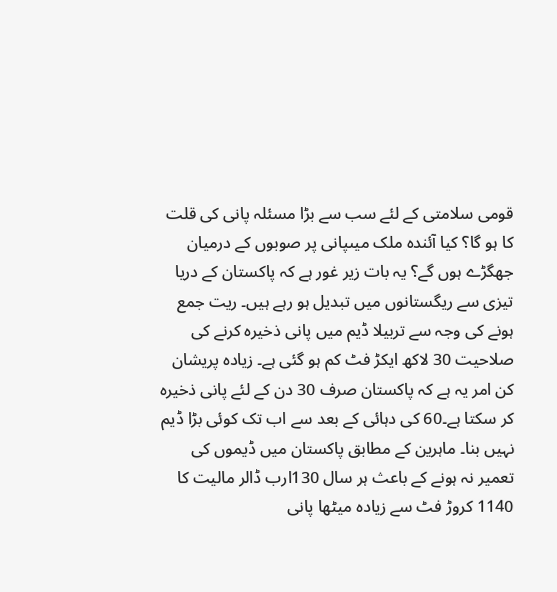قومی سلامتی کے لئے سب سے بڑا مسئلہ پانی کی قلت کا ہو گا؟ کیا آئندہ ملک میںپانی پر صوبوں کے درمیان جھگڑے ہوں گے؟ یہ بات زیر غور ہے کہ پاکستان کے دریا تیزی سے ریگستانوں میں تبدیل ہو رہے ہیں۔ ریت جمع ہونے کی وجہ سے تربیلا ڈیم میں پانی ذخیرہ کرنے کی صلاحیت 30 لاکھ ایکڑ فٹ کم ہو گئی ہے۔ زیادہ پریشان کن امر یہ ہے کہ پاکستان صرف 30 دن کے لئے پانی ذخیرہ کر سکتا ہے۔60 کی دہائی کے بعد سے اب تک کوئی بڑا ڈیم نہیں بنا۔ ماہرین کے مطابق پاکستان میں ڈیموں کی تعمیر نہ ہونے کے باعث ہر سال 130ارب ڈالر مالیت کا 1140 کروڑ فٹ سے زیادہ میٹھا پانی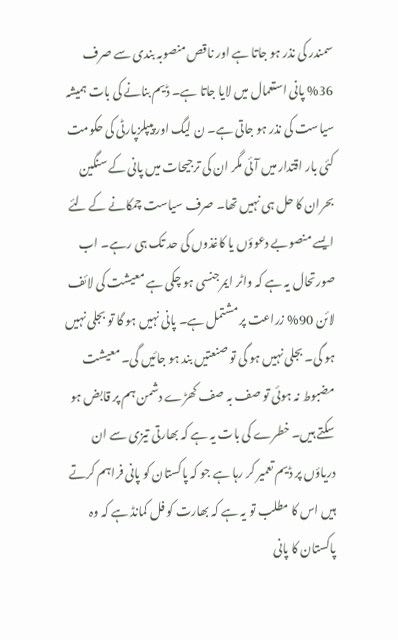سمندر کی نذر ہو جاتا ہے اور ناقص منصوبہ بندی سے صرف 36% پانی استعمال میں لایا جاتا ہے۔ ڈیم بنانے کی بات ہمیشہ سیاست کی نذر ہو جاتی ہے۔ ن لیگ اور پیپلزپارٹی کی حکومت کئی بار اقتدار میں آئی مگر ان کی ترجیحات میں پانی کے سنگین بحران کا حل ہی نہیں تھا۔ صرف سیاست چمکانے کے لئے ایسے منصوبے دعوؤں یا کاغذوں کی حد تک ہی رہے۔ اب صورتحال یہ ہے کہ واٹر ایمرجنسی ہو چکی ہے معیشت کی لائف لائن 90% زراعت پر مشتمل ہے۔ پانی نہیں ہو گا تو بجلی نہیں ہو گی۔ بجلی نہیں ہو گی تو صنعتیں بند ہو جائیں گی۔ معیشت مضبوط نہ ہوئی تو صف بہ صف کھڑے دشمن ہم پر قابض ہو سکتے ہیں۔ خطرے کی بات یہ ہے کہ بھارتی تیزی سے ان دریاؤں پر ڈیم تعمیر کر رہا ہے جو کہ پاکستان کو پانی فراہم کرتے ہیں اس کا مطلب تو یہ ہے کہ بھارت کو فل کمانڈ ہے کہ وہ پاکستان کا پانی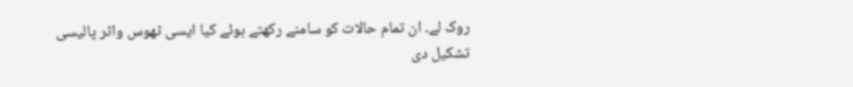روک لے۔ ان تمام حالات کو سامنے رکھتے ہوئے کیا ایسی ٹھوس واٹر پالیسی تشکیل دی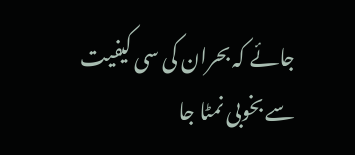جائے کہ بحران کی سی کیفیت سے بخوبی نمٹا جا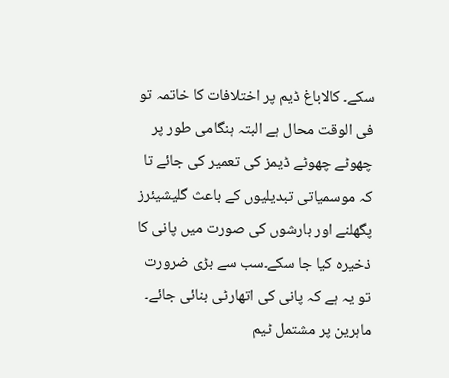سکے۔ کالاباغ ڈیم پر اختلافات کا خاتمہ تو فی الوقت محال ہے البتہ ہنگامی طور پر چھوٹے چھوٹے ڈیمز کی تعمیر کی جائے تا کہ موسمیاتی تبدیلیوں کے باعث گلیشیئرز پگھلنے اور بارشوں کی صورت میں پانی کا ذخیرہ کیا جا سکے۔سب سے بڑی ضرورت تو یہ ہے کہ پانی کی اتھارٹی بنائی جائے۔ ماہرین پر مشتمل ٹیم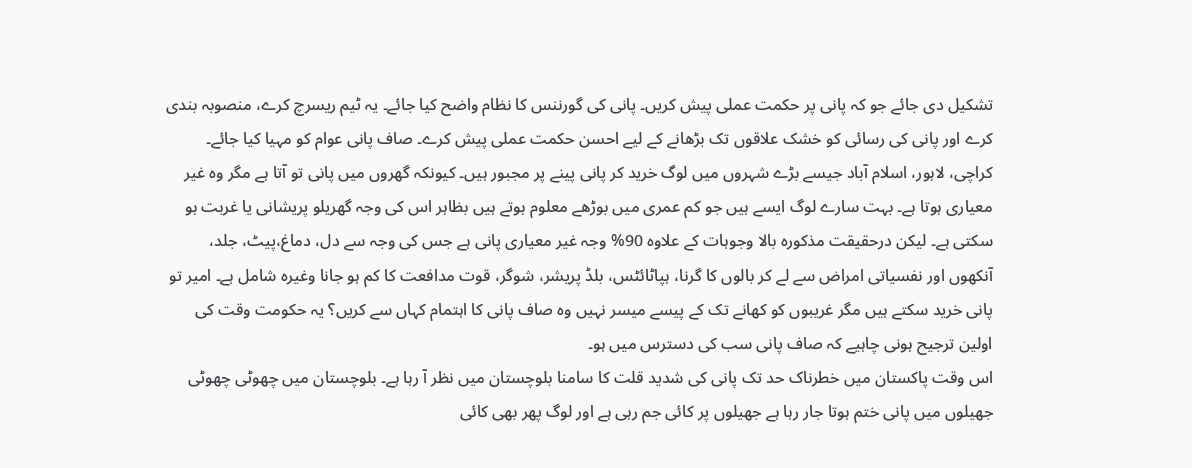تشکیل دی جائے جو کہ پانی پر حکمت عملی پیش کریں۔ پانی کی گورننس کا نظام واضح کیا جائے۔ یہ ٹیم ریسرچ کرے، منصوبہ بندی کرے اور پانی کی رسائی کو خشک علاقوں تک بڑھانے کے لیے احسن حکمت عملی پیش کرے۔ صاف پانی عوام کو مہیا کیا جائے۔ کراچی، لاہور، اسلام آباد جیسے بڑے شہروں میں لوگ خرید کر پانی پینے پر مجبور ہیں۔ کیونکہ گھروں میں پانی تو آتا ہے مگر وہ غیر معیاری ہوتا ہے۔ بہت سارے لوگ ایسے ہیں جو کم عمری میں بوڑھے معلوم ہوتے ہیں بظاہر اس کی وجہ گھریلو پریشانی یا غربت ہو سکتی ہے۔ لیکن درحقیقت مذکورہ بالا وجوہات کے علاوہ 90% وجہ غیر معیاری پانی ہے جس کی وجہ سے دل، دماغ،پیٹ، جلد، آنکھوں اور نفسیاتی امراض سے لے کر بالوں کا گرنا، ہپاٹائٹس، بلڈ پریشر، شوگر، قوت مدافعت کا کم ہو جانا وغیرہ شامل ہے۔ امیر تو پانی خرید سکتے ہیں مگر غریبوں کو کھانے تک کے پیسے میسر نہیں وہ صاف پانی کا اہتمام کہاں سے کریں؟ یہ حکومت وقت کی اولین ترجیح ہونی چاہیے کہ صاف پانی سب کی دسترس میں ہو۔
اس وقت پاکستان میں خطرناک حد تک پانی کی شدید قلت کا سامنا بلوچستان میں نظر آ رہا ہے۔ بلوچستان میں چھوٹی چھوٹی جھیلوں میں پانی ختم ہوتا جار رہا ہے جھیلوں پر کائی جم رہی ہے اور لوگ پھر بھی کائی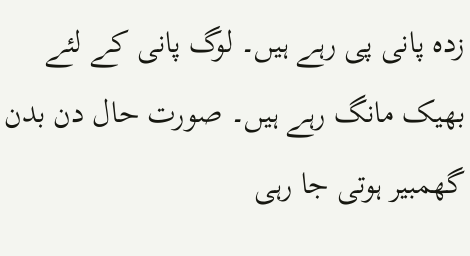زدہ پانی پی رہے ہیں۔ لوگ پانی کے لئے بھیک مانگ رہے ہیں۔ صورت حال دن بدن گھمبیر ہوتی جا رہی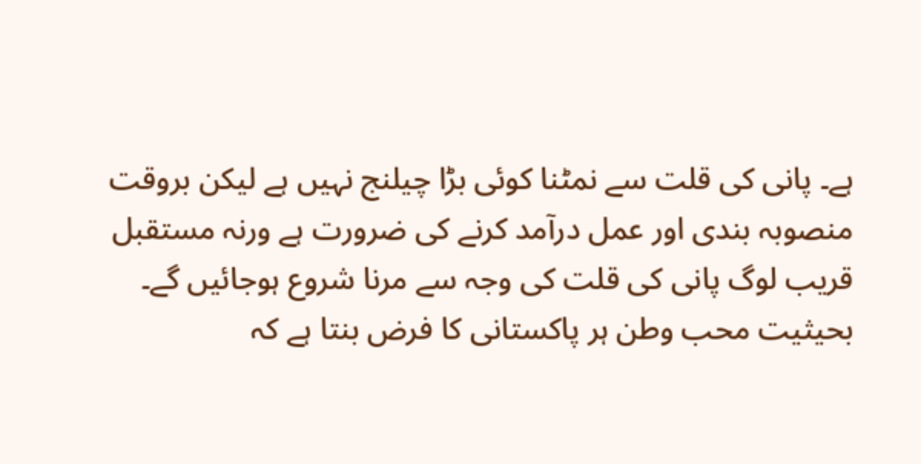ہے۔ پانی کی قلت سے نمٹنا کوئی بڑا چیلنج نہیں ہے لیکن بروقت منصوبہ بندی اور عمل درآمد کرنے کی ضرورت ہے ورنہ مستقبل قریب لوگ پانی کی قلت کی وجہ سے مرنا شروع ہوجائیں گے۔ بحیثیت محب وطن ہر پاکستانی کا فرض بنتا ہے کہ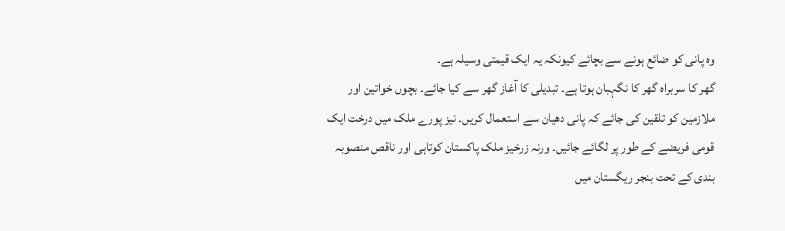وہ پانی کو ضائع ہونے سے بچائے کیونکہ یہ ایک قیمتی وسیلہ ہے۔
گھر کا سربراہ گھر کا نگہبان ہوتا ہے۔ تبدیلی کا آغاز گھر سے کیا جائے۔ بچوں خواتین اور ملازمین کو تلقین کی جائے کہ پانی دھیان سے استعمال کریں۔ نیز پورے ملک میں درخت ایک قومی فریضے کے طور پر لگائے جائیں۔ ورنہ زرخیز ملک پاکستان کوتاہی اور ناقص منصوبہ بندی کے تحت بنجر ریگستان میں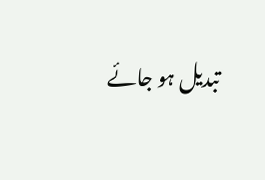تبدیل ہو جائے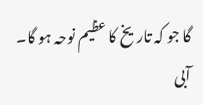گا جو کہ تاریخ کا عظیم نوحہ ہو گا۔
آبی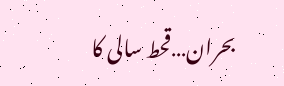بحران…قحط سالی کا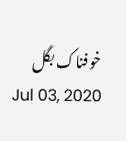خوفناک بگل
Jul 03, 2020